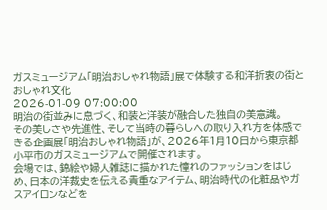ガスミュージアム「明治おしゃれ物語」展で体験する和洋折衷の街とおしゃれ文化
2026-01-09 07:00:00
明治の街並みに息づく、和装と洋装が融合した独自の美意識。
その美しさや先進性、そして当時の暮らしへの取り入れ方を体感できる企画展「明治おしゃれ物語」が、2026年1月10日から東京都小平市のガスミュージアムで開催されます。
会場では、錦絵や婦人雑誌に描かれた憧れのファッションをはじめ、日本の洋裁史を伝える貴重なアイテム、明治時代の化粧品やガスアイロンなどを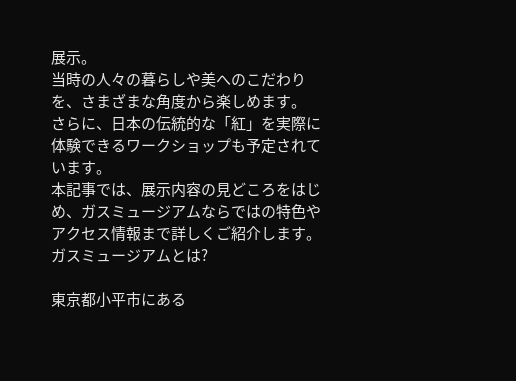展示。
当時の人々の暮らしや美へのこだわりを、さまざまな角度から楽しめます。
さらに、日本の伝統的な「紅」を実際に体験できるワークショップも予定されています。
本記事では、展示内容の見どころをはじめ、ガスミュージアムならではの特色やアクセス情報まで詳しくご紹介します。
ガスミュージアムとは?

東京都小平市にある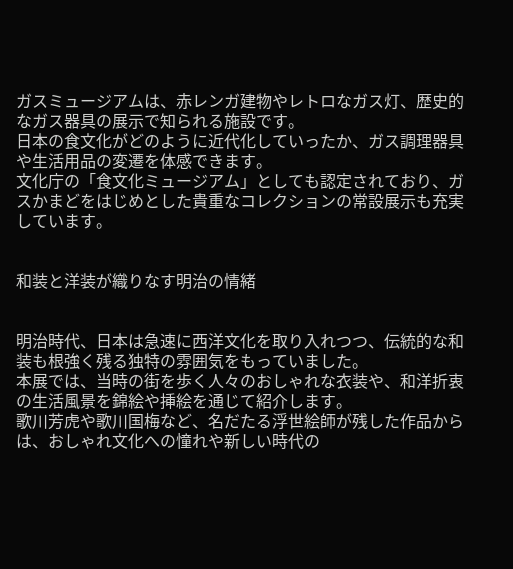ガスミュージアムは、赤レンガ建物やレトロなガス灯、歴史的なガス器具の展示で知られる施設です。
日本の食文化がどのように近代化していったか、ガス調理器具や生活用品の変遷を体感できます。
文化庁の「食文化ミュージアム」としても認定されており、ガスかまどをはじめとした貴重なコレクションの常設展示も充実しています。


和装と洋装が織りなす明治の情緒


明治時代、日本は急速に西洋文化を取り入れつつ、伝統的な和装も根強く残る独特の雰囲気をもっていました。
本展では、当時の街を歩く人々のおしゃれな衣装や、和洋折衷の生活風景を錦絵や挿絵を通じて紹介します。
歌川芳虎や歌川国梅など、名だたる浮世絵師が残した作品からは、おしゃれ文化への憧れや新しい時代の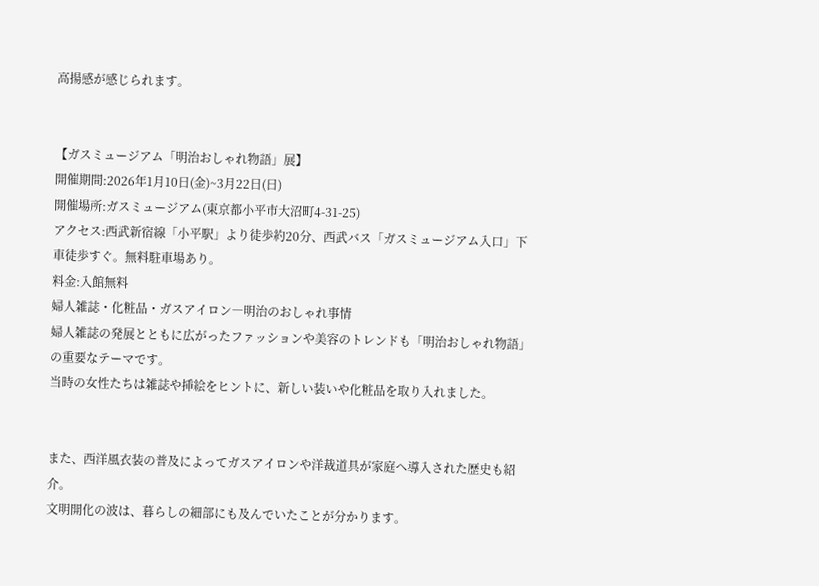高揚感が感じられます。


【ガスミュージアム「明治おしゃれ物語」展】
開催期間:2026年1月10日(金)~3月22日(日)
開催場所:ガスミュージアム(東京都小平市大沼町4-31-25)
アクセス:西武新宿線「小平駅」より徒歩約20分、西武バス「ガスミュージアム入口」下車徒歩すぐ。無料駐車場あり。
料金:入館無料
婦人雑誌・化粧品・ガスアイロン―明治のおしゃれ事情
婦人雑誌の発展とともに広がったファッションや美容のトレンドも「明治おしゃれ物語」の重要なテーマです。
当時の女性たちは雑誌や挿絵をヒントに、新しい装いや化粧品を取り入れました。


また、西洋風衣装の普及によってガスアイロンや洋裁道具が家庭へ導入された歴史も紹介。
文明開化の波は、暮らしの細部にも及んでいたことが分かります。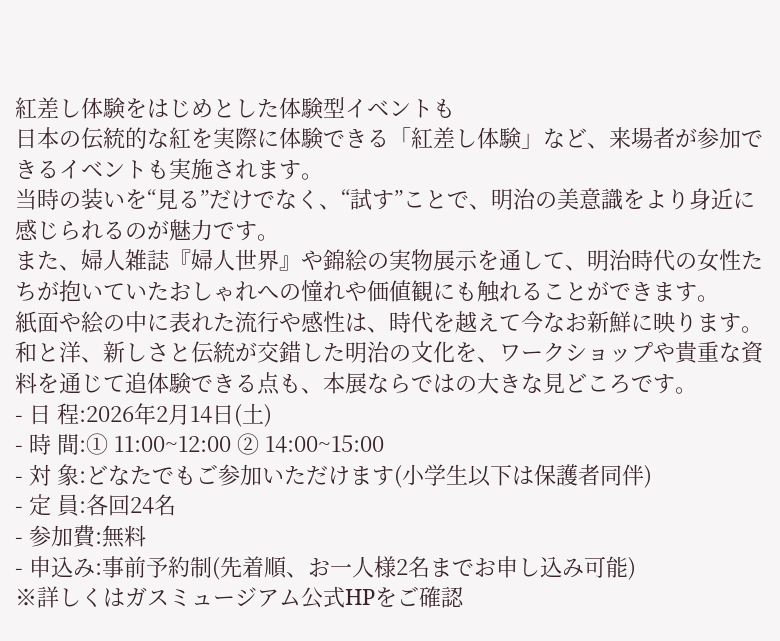紅差し体験をはじめとした体験型イベントも
日本の伝統的な紅を実際に体験できる「紅差し体験」など、来場者が参加できるイベントも実施されます。
当時の装いを“見る”だけでなく、“試す”ことで、明治の美意識をより身近に感じられるのが魅力です。
また、婦人雑誌『婦人世界』や錦絵の実物展示を通して、明治時代の女性たちが抱いていたおしゃれへの憧れや価値観にも触れることができます。
紙面や絵の中に表れた流行や感性は、時代を越えて今なお新鮮に映ります。
和と洋、新しさと伝統が交錯した明治の文化を、ワークショップや貴重な資料を通じて追体験できる点も、本展ならではの大きな見どころです。
- 日 程:2026年2月14日(土)
- 時 間:① 11:00~12:00 ② 14:00~15:00
- 対 象:どなたでもご参加いただけます(小学生以下は保護者同伴)
- 定 員:各回24名
- 参加費:無料
- 申込み:事前予約制(先着順、お一人様2名までお申し込み可能)
※詳しくはガスミュージアム公式HPをご確認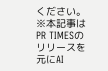ください。
※本記事はPR TIMESのリリースを元にAI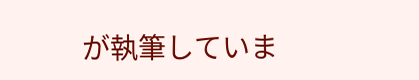が執筆していま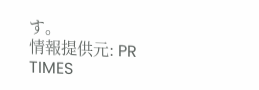す。
情報提供元: PR TIMES